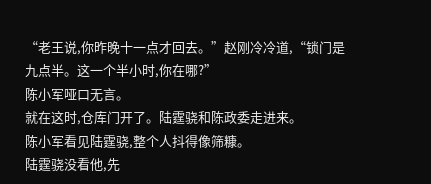“老王说,你昨晚十一点才回去。”赵刚冷冷道,“锁门是九点半。这一个半小时,你在哪?”
陈小军哑口无言。
就在这时,仓库门开了。陆霆骁和陈政委走进来。
陈小军看见陆霆骁,整个人抖得像筛糠。
陆霆骁没看他,先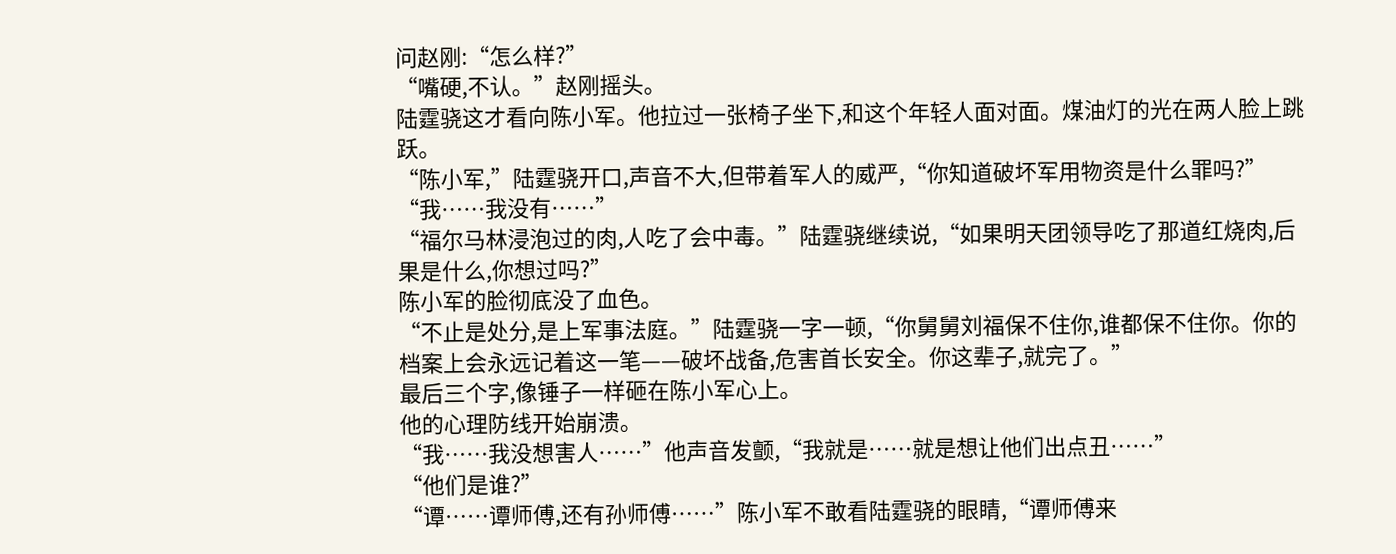问赵刚:“怎么样?”
“嘴硬,不认。”赵刚摇头。
陆霆骁这才看向陈小军。他拉过一张椅子坐下,和这个年轻人面对面。煤油灯的光在两人脸上跳跃。
“陈小军,”陆霆骁开口,声音不大,但带着军人的威严,“你知道破坏军用物资是什么罪吗?”
“我……我没有……”
“福尔马林浸泡过的肉,人吃了会中毒。”陆霆骁继续说,“如果明天团领导吃了那道红烧肉,后果是什么,你想过吗?”
陈小军的脸彻底没了血色。
“不止是处分,是上军事法庭。”陆霆骁一字一顿,“你舅舅刘福保不住你,谁都保不住你。你的档案上会永远记着这一笔——破坏战备,危害首长安全。你这辈子,就完了。”
最后三个字,像锤子一样砸在陈小军心上。
他的心理防线开始崩溃。
“我……我没想害人……”他声音发颤,“我就是……就是想让他们出点丑……”
“他们是谁?”
“谭……谭师傅,还有孙师傅……”陈小军不敢看陆霆骁的眼睛,“谭师傅来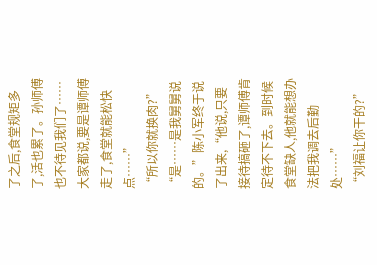了之后,食堂规矩多了,活也累了。孙师傅也不待见我们了……大家都说,要是谭师傅走了,食堂就能松快点……”
“所以你就换肉?”
“是……是我舅舅说的。”陈小军终于说了出来,“他说,只要接待搞砸了,谭师傅肯定待不下去。到时候食堂缺人,他就能想办法把我调去后勤处……”
“刘福让你干的?”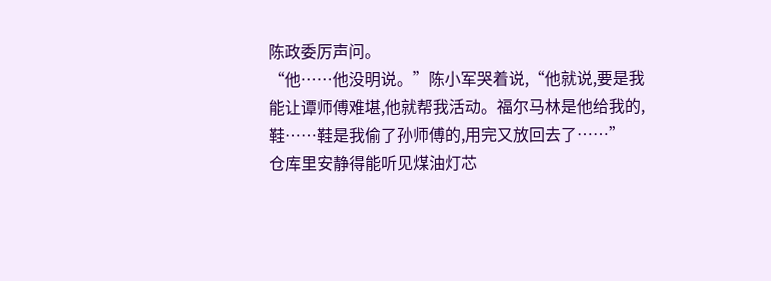陈政委厉声问。
“他……他没明说。”陈小军哭着说,“他就说,要是我能让谭师傅难堪,他就帮我活动。福尔马林是他给我的,鞋……鞋是我偷了孙师傅的,用完又放回去了……”
仓库里安静得能听见煤油灯芯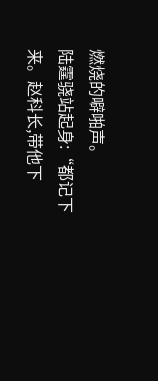燃烧的噼啪声。
陆霆骁站起身:“都记下来。赵科长,带他下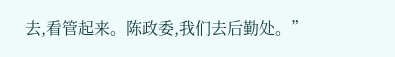去,看管起来。陈政委,我们去后勤处。”